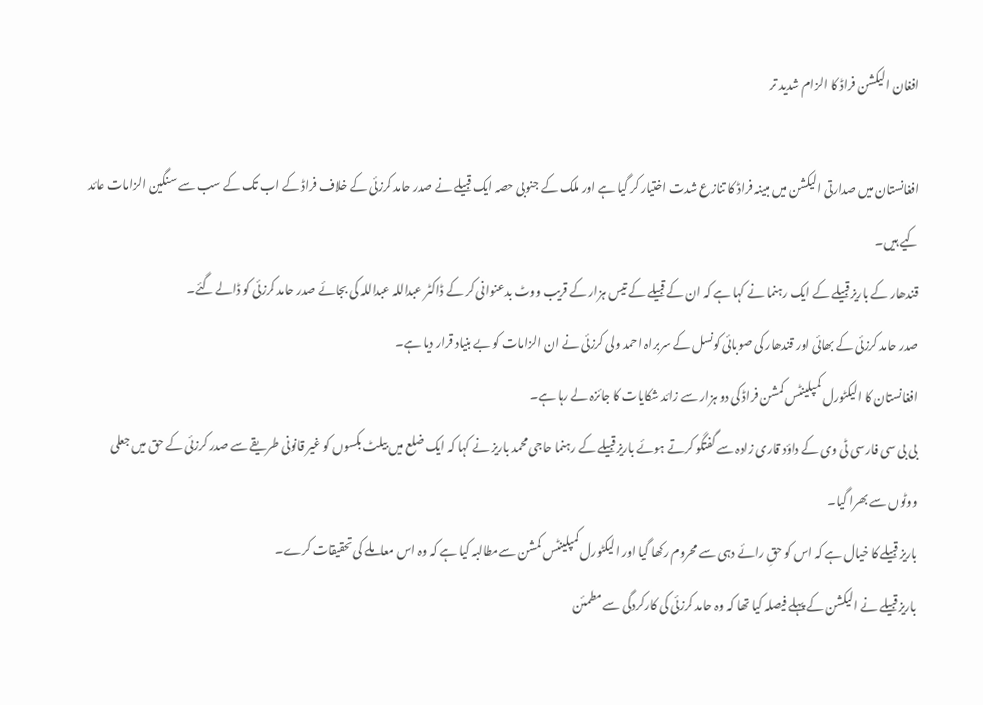افغان الیکشن فراڈ کا الزام شدید تر

افغانستان میں صدارتی الیکشن میں مبینہ فراڈ کا تنازع شدت اختیار کر گیا ہے اور ملک کے جنوبی حصہ ایک قبیلے نے صدر حامد کرزئی کے خلاف فراڈ کے اب تک کے سب سے سنگین الزامات عائد کیے ہیں۔
قندھار کے باریز قبیلے کے ایک رہنما نے کہا ہے کہ ان کے قبیلے کے تیس ہزار کے قریب ووٹ بدعنوانی کر کے ڈاکٹر عبداللہ عبداللہ کی بجائے صدر حامد کرزئی کو ڈالے گئے۔
صدر حامد کرزئی کے بھائی اور قندھار کی صوبائی کونسل کے سربراہ احمد ولی کرزئی نے ان الزامات کو بے بنیاد قرار دیا ہے۔
افغانستان کا الیکٹورل کمپلینٹس کمشن فراڈ کی دو ہزار سے زائد شکایات کا جائزہ لے رہا ہے۔
بی بی سی فارسی ٹی وی کے داؤد قاری زادہ سے گفتگو کرتے ہوئے باریز قبیلے کے رہنما حاجی محمد باریز نے کہا کہ ایک ضلع میں بیلٹ بکسوں کو غیر قانونی طریقے سے صدر کرزئی کے حق میں جعلی ووٹوں سے بھرا گیا۔
باریز قبیلے کا خیال ہے کہ اس کو حقِ رائے دہی سے محروم رکھا گیا اور الیکٹورل کمپلینٹس کمشن سےمطالبہ کیا ہے کہ وہ اس معاملے کی تحقیقات کرے۔
باریز قبیلے نے الیکشن کے پہلے فیصلہ کیا تھا کہ وہ حامد کرزئی کی کارکردگی سے مطمئن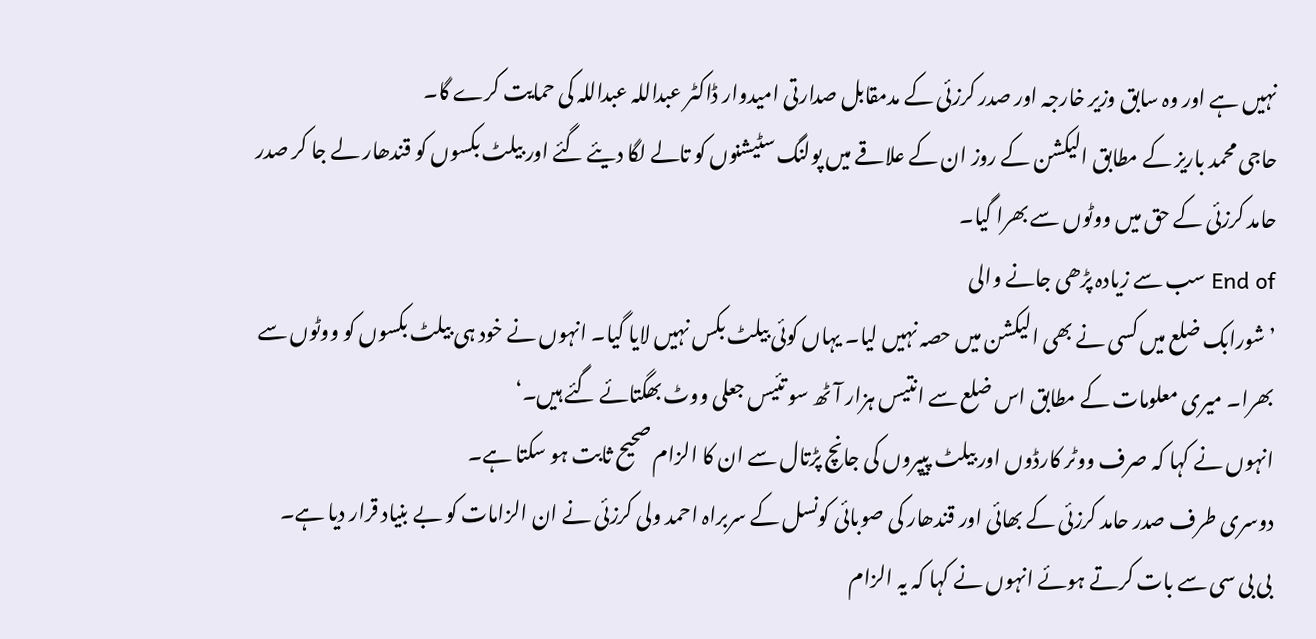نہیں ہے اور وہ سابق وزیر خارجہ اور صدر کرزئی کے مدمقابل صدارتی امیدوار ڈاکٹر عبداللہ عبداللہ کی حمایت کرے گا۔
حاجی محمد باریز کے مطابق الیکشن کے روز ان کے علاقے میں پولنگ سٹیشنوں کو تالے لگا دیئے گئے اور بیلٹ بکسوں کو قندھار لے جا کر صدر حامد کرزئی کے حق میں ووٹوں سے بھرا گیا۔
End of سب سے زیادہ پڑھی جانے والی
’شورابک ضلع میں کسی نے بھی الیکشن میں حصہ نہیں لیا۔ یہاں کوئی بیلٹ بکس نہیں لایا گیا۔ انہوں نے خود ہی بیلٹ بکسوں کو ووٹوں سے بھرا۔ میری معلومات کے مطابق اس ضلع سے انتیس ہزار آٹھ سو تئیس جعلی ووٹ بھگتائے گئے ہیں۔‘
انہوں نے کہا کہ صرف ووٹر کارڈوں اور بیلٹ پیپروں کی جانچ پڑتال سے ان کا الزام صحیح ثابت ہو سکتا ہے۔
دوسری طرف صدر حامد کرزئی کے بھائی اور قندھار کی صوبائی کونسل کے سربراہ احمد ولی کرزئی نے ان الزامات کو بے بنیاد قرار دیا ہے۔
بی بی سی سے بات کرتے ہوئے انہوں نے کہا کہ یہ الزام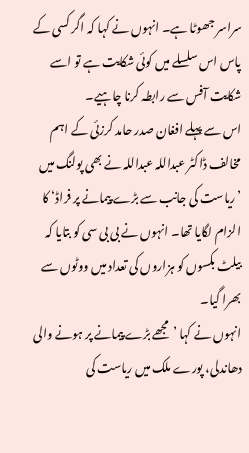سراسر جھوٹا ہے۔ انہوں نے کہا کہ اگر کسی کے پاس اس سلسلے میں کوئی شکایت ہے تو اسے شکایت آفس سے رابطہ کرنا چاہیے۔
اس سے پہلے افغان صدر حامد کرزئی کے اہم مخالف ڈاکٹر عبداللہ عبداللہ نے بھی پولنگ میں ’ریاست کی جانب سے بڑے پیمانے پر فراڈ‘ کا الزام لگایا تھا۔ انہوں نے بی بی سی کو بتایا کہ بیلٹ بکسوں کو ہزاروں کی تعداد میں ووٹوں سے بھرا گیا۔
انہوں نے کہا ’مجھے بڑے پیمانے پر ہونے والی دھاندلی، پورے ملک میں ریاست کی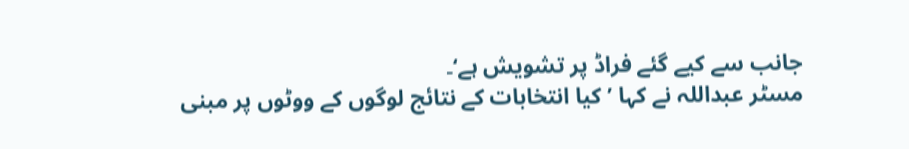جانب سے کیے گئے فراڈ پر تشویش ہے‘۔
مسٹر عبداللہ نے کہا ’کیا انتخابات کے نتائج لوگوں کے ووٹوں پر مبنی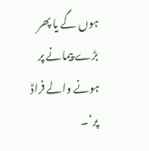ہوں گے یا پھر بڑے پیمانے پر ہونے والے فراڈ پر‘۔